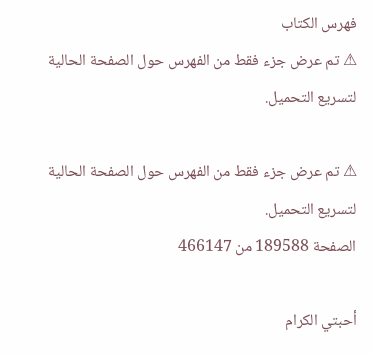فهرس الكتاب
⚠ تم عرض جزء فقط من الفهرس حول الصفحة الحالية لتسريع التحميل.

⚠ تم عرض جزء فقط من الفهرس حول الصفحة الحالية لتسريع التحميل.
الصفحة 189588 من 466147

أحبتي الكرام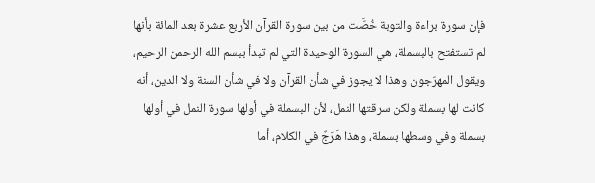فإن سورة براءة والتوبة خُصَّت من بين سورة القرآن الأربع عشرة بعد المائة بأنها لم تستفتح بالبسملة، هي السورة الوحيدة التي لم تبدأ ببسم الله الرحمن الرحيم، ويقول المهرّجون وهذا لا يجوز في شأن القرآن ولا في شأن السنة ولا الدين، أنه كانت لها بسملة ولكن سرقتها النمل، لأن البسملة في أولها سورة النمل في أولها بسملة وفي وسطها بسملة، وهذا هَرَجٌ في الكلام، أما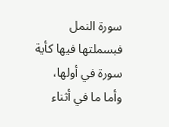سورة النمل فبسملتها فيها كأية سورة في أولها، وأما ما في أثناء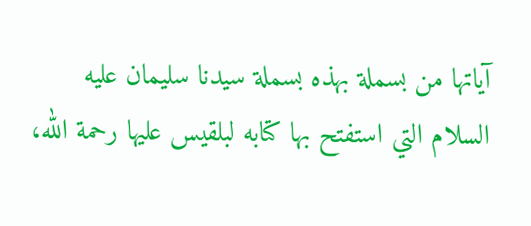آياتها من بسملة بهذه بسملة سيدنا سليمان عليه السلام التي استفتح بها كتابه لبلقيس عليها رحمة الله،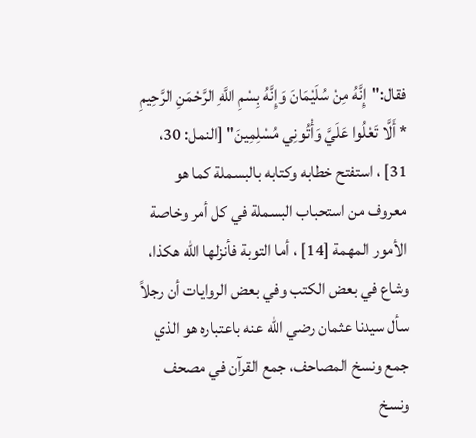فقال:"إِنَّهُ مِنْ سُلَيْمَانَ وَإِنَّهُ بِسْمِ اللَّهِ الرَّحْمَنِ الرَّحِيمِ * أَلَّا تَعْلُوا عَلَيَّ وَأْتُونِي مُسْلِمِينَ" [النمل: 30، 31] ، استفتح خطابه وكتابه بالبسملة كما هو معروف من استحباب البسملة في كل أمر وخاصة الأمور المهمة [14] ، أما التوبة فأنزلها الله هكذا، وشاع في بعض الكتب وفي بعض الروايات أن رجلاً سأل سيدنا عثمان رضي الله عنه باعتباره هو الذي جمع ونسخ المصاحف، جمع القرآن في مصحف ونسخ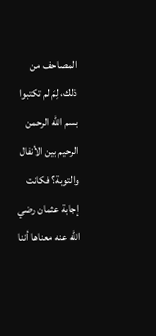المصاحف من ذلك، لِمَ لم تكتبوا بسم الله الرحمن الرحيم بين الأنفال والتوبة؟ فكانت إجابة عثمان رضي الله عنه معناها أننا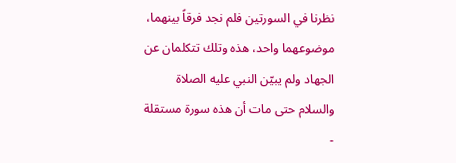نظرنا في السورتين فلم نجد فرقاً بينهما، موضوعهما واحد، هذه وتلك تتكلمان عن الجهاد ولم يبيّن النبي عليه الصلاة والسلام حتى مات أن هذه سورة مستقلة -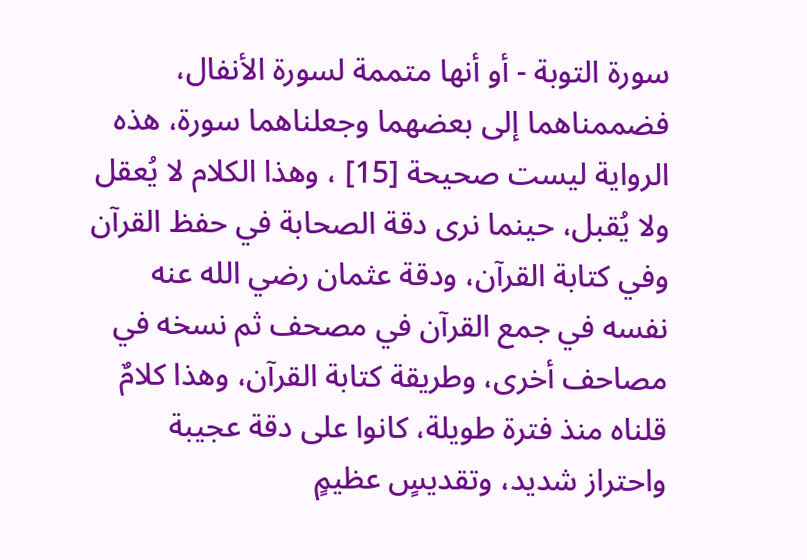سورة التوبة - أو أنها متممة لسورة الأنفال، فضممناهما إلى بعضهما وجعلناهما سورة، هذه الرواية ليست صحيحة [15] ، وهذا الكلام لا يُعقل ولا يُقبل، حينما نرى دقة الصحابة في حفظ القرآن وفي كتابة القرآن، ودقة عثمان رضي الله عنه نفسه في جمع القرآن في مصحف ثم نسخه في مصاحف أخرى، وطريقة كتابة القرآن، وهذا كلامٌ قلناه منذ فترة طويلة، كانوا على دقة عجيبة واحتراز شديد، وتقديسٍ عظيمٍ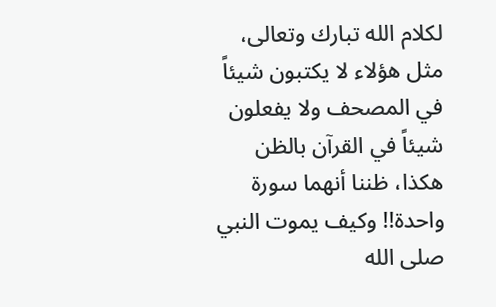لكلام الله تبارك وتعالى، مثل هؤلاء لا يكتبون شيئاً في المصحف ولا يفعلون شيئاً في القرآن بالظن هكذا، ظننا أنهما سورة واحدة!! وكيف يموت النبي صلى الله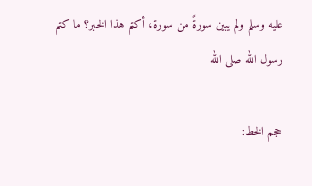عليه وسلم ولم يبين سورةً من سورة، أكتم هذا الخبر؟ ما كتم رسول الله صلى الله

حجم الخط: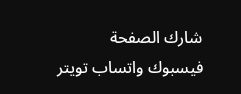شارك الصفحة
فيسبوك واتساب تويتر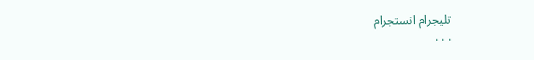تليجرام انستجرام
. . .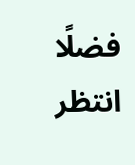فضلًا انتظر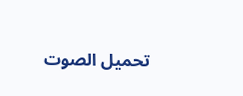تحميل الصوت